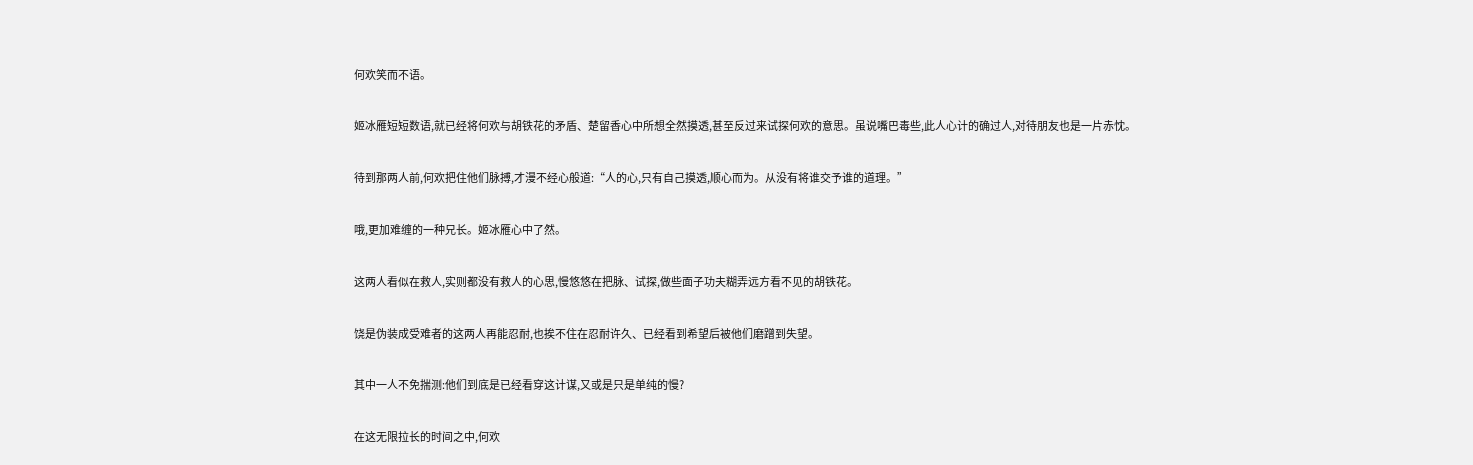何欢笑而不语。

姬冰雁短短数语,就已经将何欢与胡铁花的矛盾、楚留香心中所想全然摸透,甚至反过来试探何欢的意思。虽说嘴巴毒些,此人心计的确过人,对待朋友也是一片赤忱。

待到那两人前,何欢把住他们脉搏,才漫不经心般道:“人的心,只有自己摸透,顺心而为。从没有将谁交予谁的道理。”

哦,更加难缠的一种兄长。姬冰雁心中了然。

这两人看似在救人,实则都没有救人的心思,慢悠悠在把脉、试探,做些面子功夫糊弄远方看不见的胡铁花。

饶是伪装成受难者的这两人再能忍耐,也挨不住在忍耐许久、已经看到希望后被他们磨蹭到失望。

其中一人不免揣测:他们到底是已经看穿这计谋,又或是只是单纯的慢?

在这无限拉长的时间之中,何欢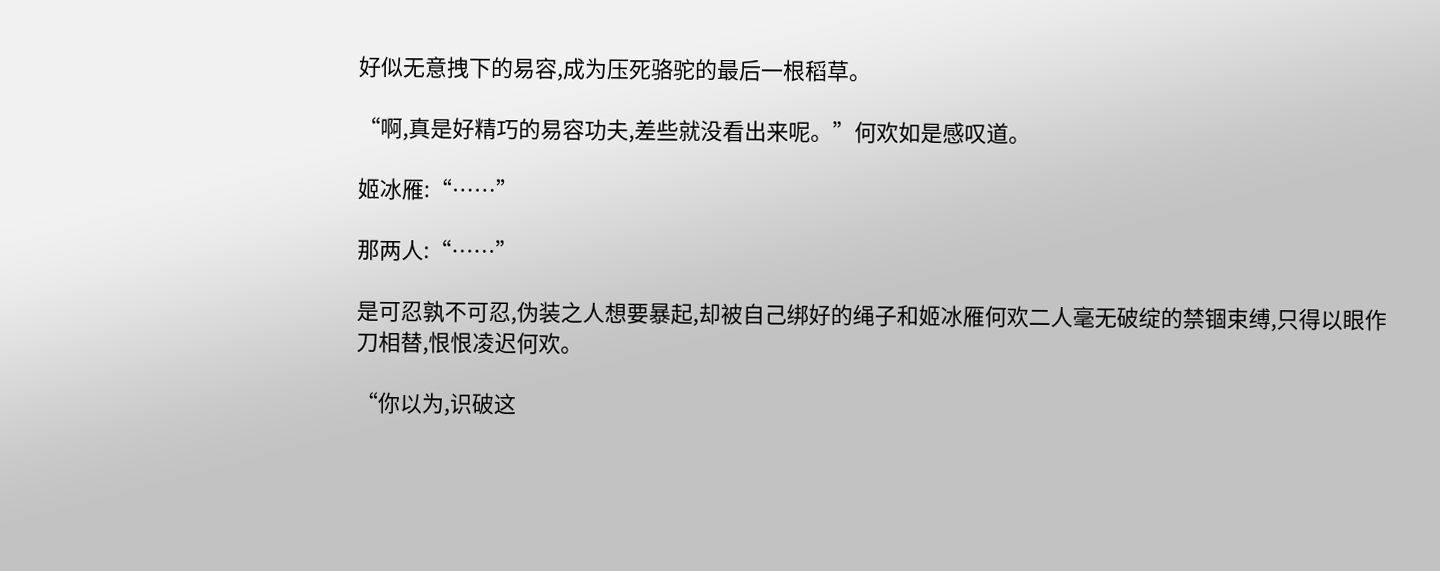好似无意拽下的易容,成为压死骆驼的最后一根稻草。

“啊,真是好精巧的易容功夫,差些就没看出来呢。”何欢如是感叹道。

姬冰雁:“……”

那两人:“……”

是可忍孰不可忍,伪装之人想要暴起,却被自己绑好的绳子和姬冰雁何欢二人毫无破绽的禁锢束缚,只得以眼作刀相替,恨恨凌迟何欢。

“你以为,识破这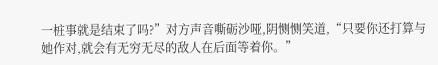一桩事就是结束了吗?”对方声音嘶砺沙哑,阴恻恻笑道,“只要你还打算与她作对,就会有无穷无尽的敌人在后面等着你。”